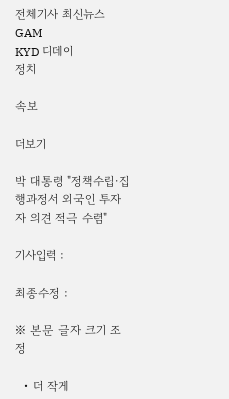전체기사 최신뉴스 GAM
KYD 디데이
정치

속보

더보기

박 대통령 "정책수립·집행과정서 외국인 투자자 의견 적극 수렴"

기사입력 :

최종수정 :

※ 본문 글자 크기 조정

  • 더 작게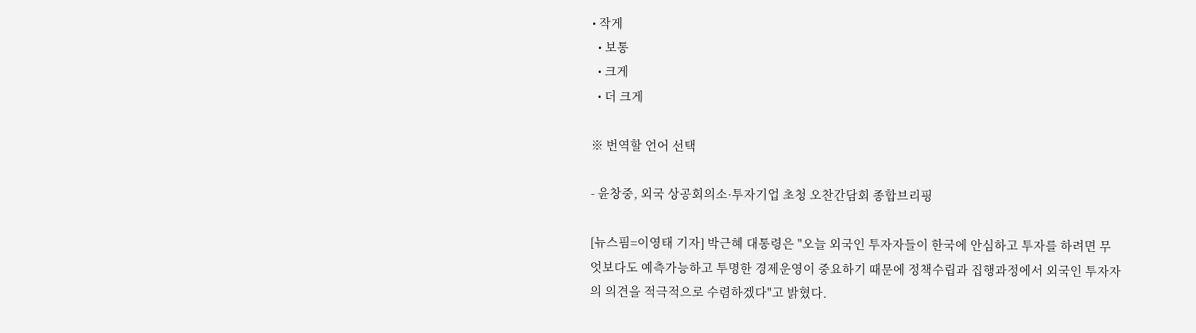• 작게
  • 보통
  • 크게
  • 더 크게

※ 번역할 언어 선택

- 윤창중, 외국 상공회의소·투자기업 초청 오찬간담회 종합브리핑

[뉴스핌=이영태 기자] 박근혜 대통령은 "오늘 외국인 투자자들이 한국에 안심하고 투자를 하려면 무엇보다도 예측가능하고 투명한 경제운영이 중요하기 때문에 정책수립과 집행과정에서 외국인 투자자의 의견을 적극적으로 수렴하겠다"고 밝혔다.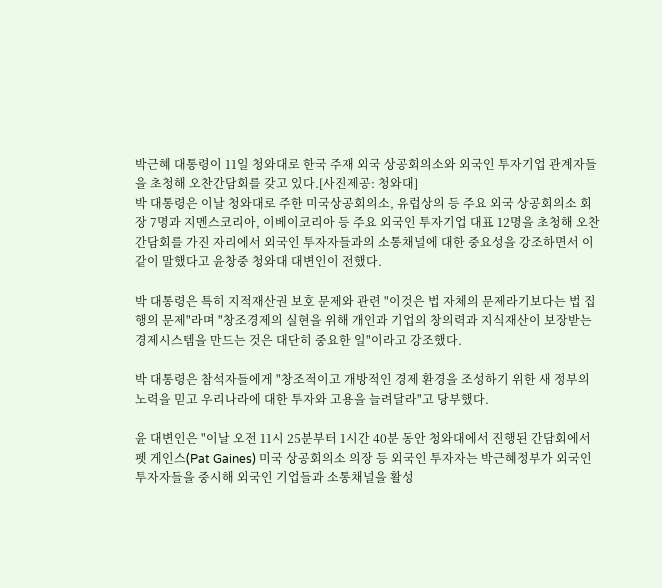박근혜 대통령이 11일 청와대로 한국 주재 외국 상공회의소와 외국인 투자기업 관계자들을 초청해 오찬간담회를 갖고 있다.[사진제공: 청와대]
박 대통령은 이날 청와대로 주한 미국상공회의소, 유럽상의 등 주요 외국 상공회의소 회장 7명과 지멘스코리아, 이베이코리아 등 주요 외국인 투자기업 대표 12명을 초청해 오찬 간담회를 가진 자리에서 외국인 투자자들과의 소통채널에 대한 중요성을 강조하면서 이같이 말했다고 윤창중 청와대 대변인이 전했다.

박 대통령은 특히 지적재산권 보호 문제와 관련 "이것은 법 자체의 문제라기보다는 법 집행의 문제"라며 "창조경제의 실현을 위해 개인과 기업의 창의력과 지식재산이 보장받는 경제시스템을 만드는 것은 대단히 중요한 일"이라고 강조했다.

박 대통령은 참석자들에게 "창조적이고 개방적인 경제 환경을 조성하기 위한 새 정부의 노력을 믿고 우리나라에 대한 투자와 고용을 늘려달라"고 당부했다.

윤 대변인은 "이날 오전 11시 25분부터 1시간 40분 동안 청와대에서 진행된 간담회에서 펫 게인스(Pat Gaines) 미국 상공회의소 의장 등 외국인 투자자는 박근혜정부가 외국인 투자자들을 중시해 외국인 기업들과 소통채널을 활성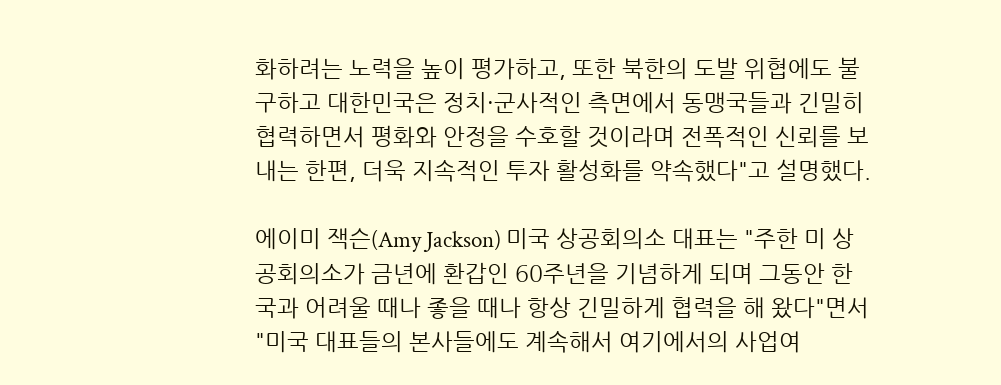화하려는 노력을 높이 평가하고, 또한 북한의 도발 위협에도 불구하고 대한민국은 정치·군사적인 측면에서 동맹국들과 긴밀히 협력하면서 평화와 안정을 수호할 것이라며 전폭적인 신뢰를 보내는 한편, 더욱 지속적인 투자 활성화를 약속했다"고 설명했다.

에이미 잭슨(Amy Jackson) 미국 상공회의소 대표는 "주한 미 상공회의소가 금년에 환갑인 60주년을 기념하게 되며 그동안 한국과 어려울 때나 좋을 때나 항상 긴밀하게 협력을 해 왔다"면서 "미국 대표들의 본사들에도 계속해서 여기에서의 사업여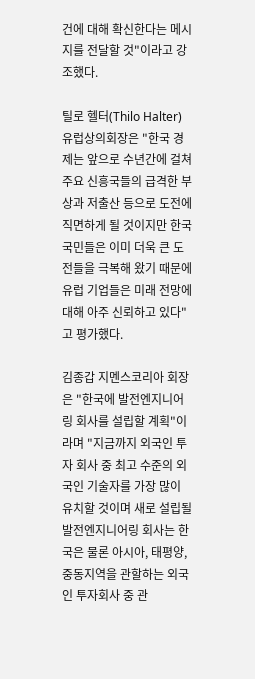건에 대해 확신한다는 메시지를 전달할 것"이라고 강조했다.

틸로 헬터(Thilo Halter) 유럽상의회장은 "한국 경제는 앞으로 수년간에 걸쳐 주요 신흥국들의 급격한 부상과 저출산 등으로 도전에 직면하게 될 것이지만 한국 국민들은 이미 더욱 큰 도전들을 극복해 왔기 때문에 유럽 기업들은 미래 전망에 대해 아주 신뢰하고 있다"고 평가했다.

김종갑 지멘스코리아 회장은 "한국에 발전엔지니어링 회사를 설립할 계획"이라며 "지금까지 외국인 투자 회사 중 최고 수준의 외국인 기술자를 가장 많이 유치할 것이며 새로 설립될 발전엔지니어링 회사는 한국은 물론 아시아, 태평양, 중동지역을 관할하는 외국인 투자회사 중 관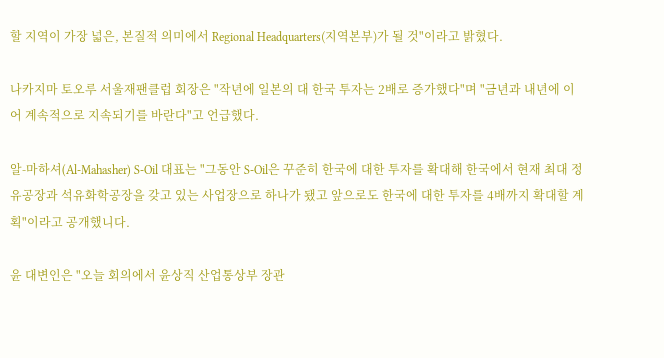할 지역이 가장 넓은, 본질적 의미에서 Regional Headquarters(지역본부)가 될 것"이라고 밝혔다.

나카지마 토오루 서울재팬클럽 회장은 "작년에 일본의 대 한국 투자는 2배로 증가했다"며 "금년과 내년에 이어 계속적으로 지속되기를 바란다"고 언급했다.

알-마하셔(Al-Mahasher) S-Oil 대표는 "그동안 S-Oil은 꾸준히 한국에 대한 투자를 확대해 한국에서 현재 최대 정유공장과 석유화학공장을 갖고 있는 사업장으로 하나가 됐고 앞으로도 한국에 대한 투자를 4배까지 확대할 계획"이라고 공개했니다.

윤 대변인은 "오늘 회의에서 윤상직 산업통상부 장관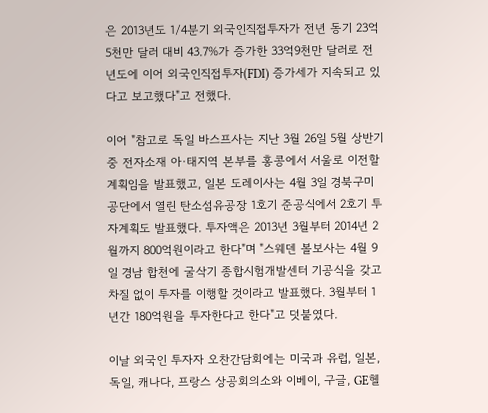은 2013년도 1/4분기 외국인직접투자가 전년 동기 23억5천만 달러 대비 43.7%가 증가한 33억9천만 달러로 전년도에 이어 외국인직접투자(FDI) 증가세가 지속되고 있다고 보고했다"고 전했다.

이어 "참고로 독일 바스프사는 지난 3월 26일 5월 상반기 중 전자소재 아·태지역 본부를 홍콩에서 서울로 이전할 계획임을 발표했고, 일본 도레이사는 4월 3일 경북구미공단에서 열린 탄소섬유공장 1호기 준공식에서 2호기 투자계획도 발표했다. 투자액은 2013년 3월부터 2014년 2월까지 800억원이라고 한다"며 "스웨덴 볼보사는 4월 9일 경남 합천에 굴삭기 종합시험개발센터 기공식을 갖고 차질 없이 투자를 이행할 것이라고 발표했다. 3월부터 1년간 180억원을 투자한다고 한다"고 덧붙였다.

이날 외국인 투자자 오찬간담회에는 미국과 유럽, 일본, 독일, 캐나다, 프랑스 상공회의소와 이베이, 구글, GE헬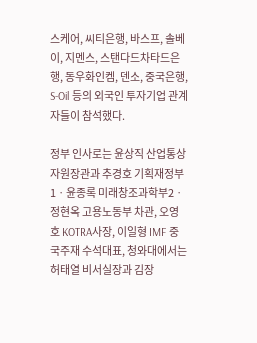스케어, 씨티은행, 바스프, 솔베이, 지멘스, 스탠다드차타드은행, 동우화인켐, 덴소, 중국은행, S-Oil 등의 외국인 투자기업 관계자들이 참석했다.

정부 인사로는 윤상직 산업통상자원장관과 추경호 기획재정부1ㆍ윤종록 미래창조과학부2ㆍ정현옥 고용노동부 차관, 오영호 KOTRA사장, 이일형 IMF 중국주재 수석대표, 청와대에서는 허태열 비서실장과 김장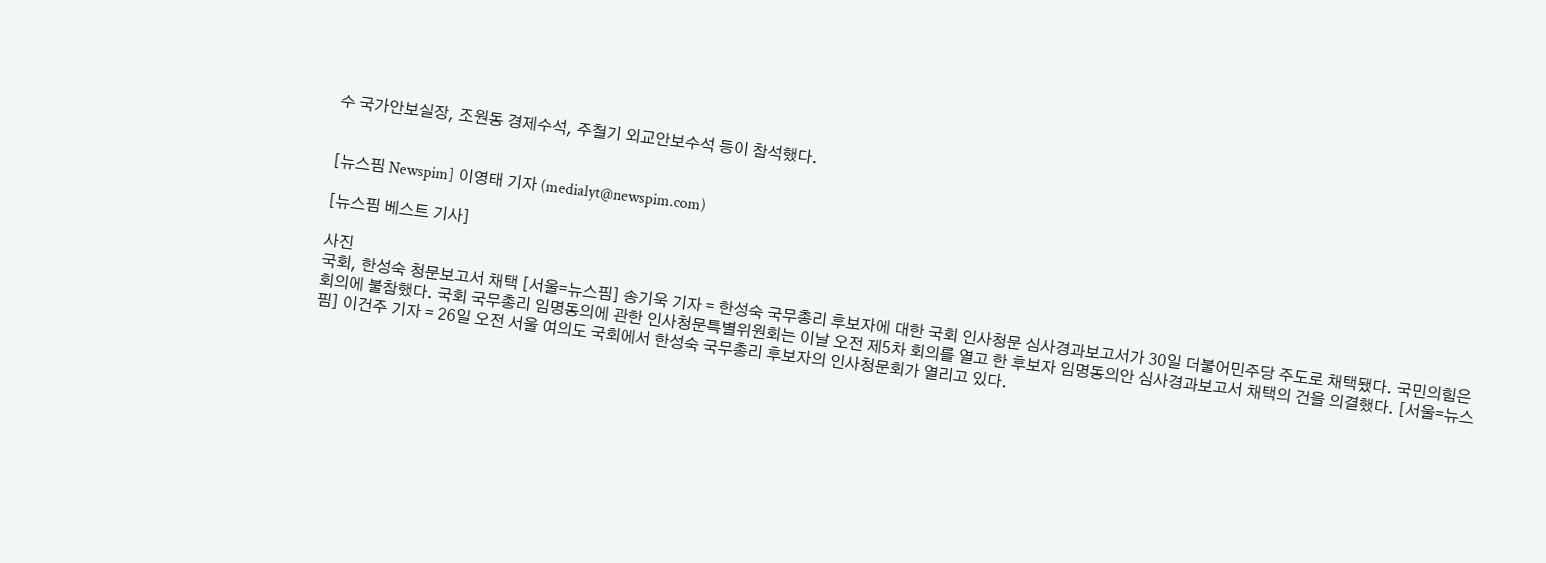수 국가안보실장, 조원동 경제수석, 주철기 외교안보수석 등이 참석했다.


[뉴스핌 Newspim] 이영태 기자 (medialyt@newspim.com)

[뉴스핌 베스트 기사]

사진
국회, 한성숙 청문보고서 채택 [서울=뉴스핌] 송기욱 기자 = 한성숙 국무총리 후보자에 대한 국회 인사청문 심사경과보고서가 30일 더불어민주당 주도로 채택됐다. 국민의힘은 회의에 불참했다. 국회 국무총리 임명동의에 관한 인사청문특별위원회는 이날 오전 제5차 회의를 열고 한 후보자 임명동의안 심사경과보고서 채택의 건을 의결했다. [서울=뉴스핌] 이건주 기자 = 26일 오전 서울 여의도 국회에서 한성숙 국무총리 후보자의 인사청문회가 열리고 있다.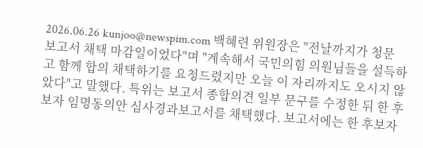2026.06.26 kunjoo@newspim.com 백혜련 위원장은 "전날까지가 청문보고서 채택 마감일이었다"며 "계속해서 국민의힘 의원님들을 설득하고 함께 합의 채택하기를 요청드렸지만 오늘 이 자리까지도 오시지 않았다"고 말했다. 특위는 보고서 종합의견 일부 문구를 수정한 뒤 한 후보자 임명동의안 심사경과보고서를 채택했다. 보고서에는 한 후보자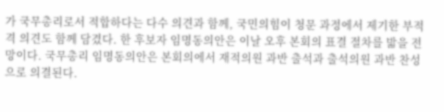가 국무총리로서 적합하다는 다수 의견과 함께, 국민의힘이 청문 과정에서 제기한 부적격 의견도 함께 담겼다. 한 후보자 임명동의안은 이날 오후 본회의 표결 절차를 밟을 전망이다. 국무총리 임명동의안은 본회의에서 재적의원 과반 출석과 출석의원 과반 찬성으로 의결된다.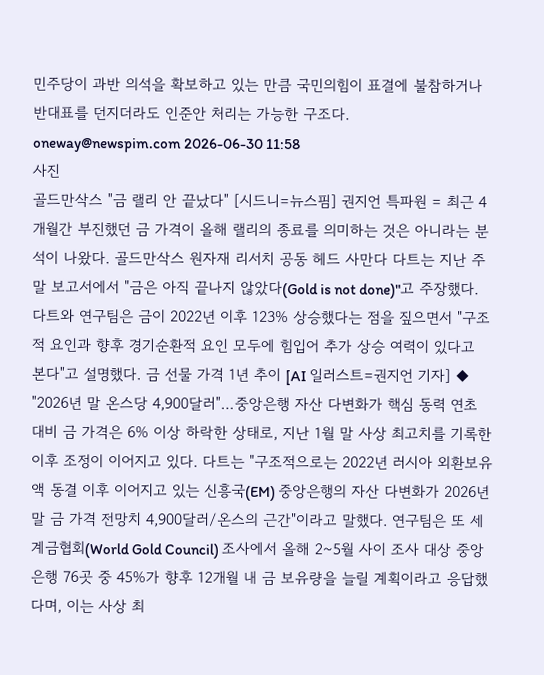민주당이 과반 의석을 확보하고 있는 만큼 국민의힘이 표결에 불참하거나 반대표를 던지더라도 인준안 처리는 가능한 구조다. oneway@newspim.com 2026-06-30 11:58
사진
골드만삭스 "금 랠리 안 끝났다" [시드니=뉴스핌] 권지언 특파원 = 최근 4개월간 부진했던 금 가격이 올해 랠리의 종료를 의미하는 것은 아니라는 분석이 나왔다. 골드만삭스 원자재 리서치 공동 헤드 사만다 다트는 지난 주말 보고서에서 "금은 아직 끝나지 않았다(Gold is not done)"고 주장했다. 다트와 연구팀은 금이 2022년 이후 123% 상승했다는 점을 짚으면서 "구조적 요인과 향후 경기순환적 요인 모두에 힘입어 추가 상승 여력이 있다고 본다"고 설명했다. 금 선물 가격 1년 추이 [AI 일러스트=권지언 기자] ◆ "2026년 말 온스당 4,900달러"…중앙은행 자산 다변화가 핵심 동력 연초 대비 금 가격은 6% 이상 하락한 상태로, 지난 1월 말 사상 최고치를 기록한 이후 조정이 이어지고 있다. 다트는 "구조적으로는 2022년 러시아 외환보유액 동결 이후 이어지고 있는 신흥국(EM) 중앙은행의 자산 다변화가 2026년 말 금 가격 전망치 4,900달러/온스의 근간"이라고 말했다. 연구팀은 또 세계금협회(World Gold Council) 조사에서 올해 2~5월 사이 조사 대상 중앙은행 76곳 중 45%가 향후 12개월 내 금 보유량을 늘릴 계획이라고 응답했다며, 이는 사상 최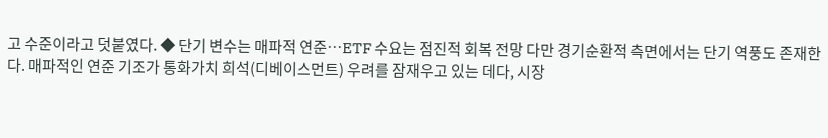고 수준이라고 덧붙였다. ◆ 단기 변수는 매파적 연준…ETF 수요는 점진적 회복 전망 다만 경기순환적 측면에서는 단기 역풍도 존재한다. 매파적인 연준 기조가 통화가치 희석(디베이스먼트) 우려를 잠재우고 있는 데다, 시장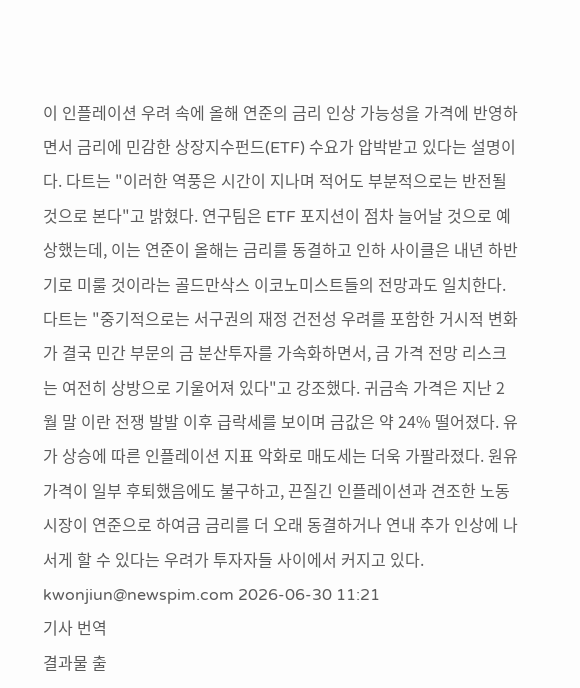이 인플레이션 우려 속에 올해 연준의 금리 인상 가능성을 가격에 반영하면서 금리에 민감한 상장지수펀드(ETF) 수요가 압박받고 있다는 설명이다. 다트는 "이러한 역풍은 시간이 지나며 적어도 부분적으로는 반전될 것으로 본다"고 밝혔다. 연구팀은 ETF 포지션이 점차 늘어날 것으로 예상했는데, 이는 연준이 올해는 금리를 동결하고 인하 사이클은 내년 하반기로 미룰 것이라는 골드만삭스 이코노미스트들의 전망과도 일치한다. 다트는 "중기적으로는 서구권의 재정 건전성 우려를 포함한 거시적 변화가 결국 민간 부문의 금 분산투자를 가속화하면서, 금 가격 전망 리스크는 여전히 상방으로 기울어져 있다"고 강조했다. 귀금속 가격은 지난 2월 말 이란 전쟁 발발 이후 급락세를 보이며 금값은 약 24% 떨어졌다. 유가 상승에 따른 인플레이션 지표 악화로 매도세는 더욱 가팔라졌다. 원유 가격이 일부 후퇴했음에도 불구하고, 끈질긴 인플레이션과 견조한 노동시장이 연준으로 하여금 금리를 더 오래 동결하거나 연내 추가 인상에 나서게 할 수 있다는 우려가 투자자들 사이에서 커지고 있다. kwonjiun@newspim.com 2026-06-30 11:21
기사 번역
결과물 출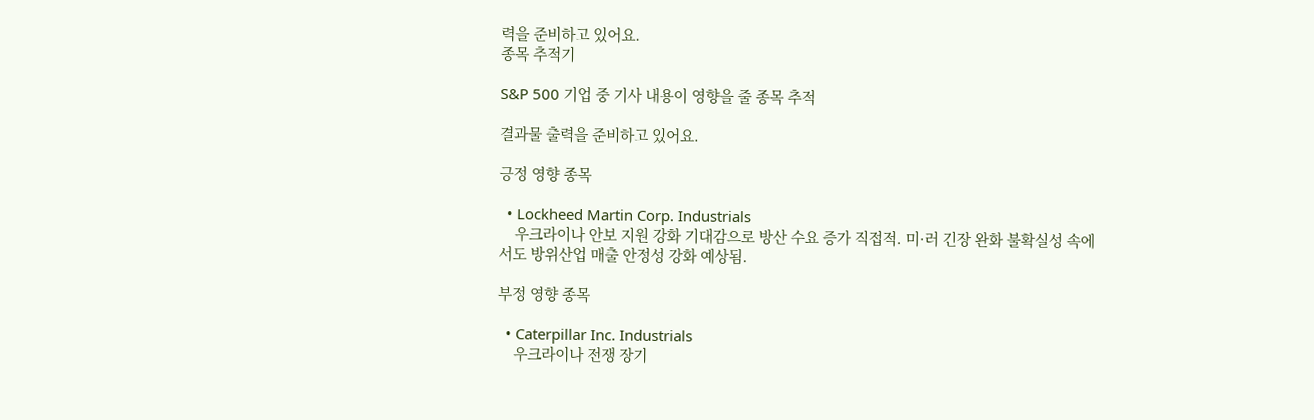력을 준비하고 있어요.
종목 추적기

S&P 500 기업 중 기사 내용이 영향을 줄 종목 추적

결과물 출력을 준비하고 있어요.

긍정 영향 종목

  • Lockheed Martin Corp. Industrials
    우크라이나 안보 지원 강화 기대감으로 방산 수요 증가 직접적. 미·러 긴장 완화 불확실성 속에서도 방위산업 매출 안정성 강화 예상됨.

부정 영향 종목

  • Caterpillar Inc. Industrials
    우크라이나 전쟁 장기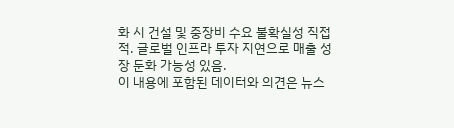화 시 건설 및 중장비 수요 불확실성 직접적. 글로벌 인프라 투자 지연으로 매출 성장 둔화 가능성 있음.
이 내용에 포함된 데이터와 의견은 뉴스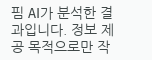핌 AI가 분석한 결과입니다. 정보 제공 목적으로만 작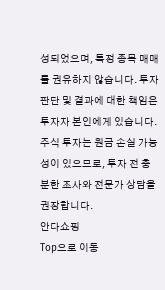성되었으며, 특정 종목 매매를 권유하지 않습니다. 투자 판단 및 결과에 대한 책임은 투자자 본인에게 있습니다. 주식 투자는 원금 손실 가능성이 있으므로, 투자 전 충분한 조사와 전문가 상담을 권장합니다.
안다쇼핑
Top으로 이동